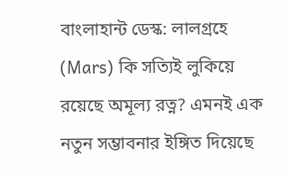বাংলাহান্ট ডেস্ক: লালগ্রহে (Mars) কি সত্যিই লুকিয়ে রয়েছে অমূল্য রত্ন? এমনই এক নতুন সম্ভাবনার ইঙ্গিত দিয়েছে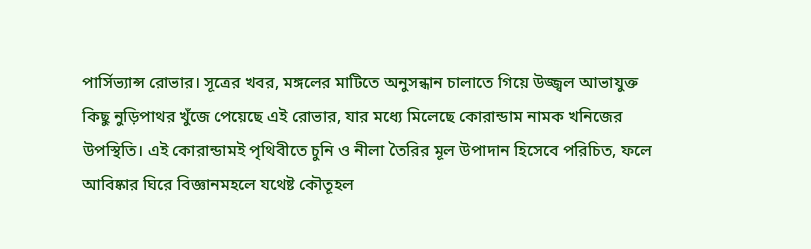পার্সিভ্যান্স রোভার। সূত্রের খবর, মঙ্গলের মাটিতে অনুসন্ধান চালাতে গিয়ে উজ্জ্বল আভাযুক্ত কিছু নুড়িপাথর খুঁজে পেয়েছে এই রোভার, যার মধ্যে মিলেছে কোরান্ডাম নামক খনিজের উপস্থিতি। এই কোরান্ডামই পৃথিবীতে চুনি ও নীলা তৈরির মূল উপাদান হিসেবে পরিচিত, ফলে আবিষ্কার ঘিরে বিজ্ঞানমহলে যথেষ্ট কৌতূহল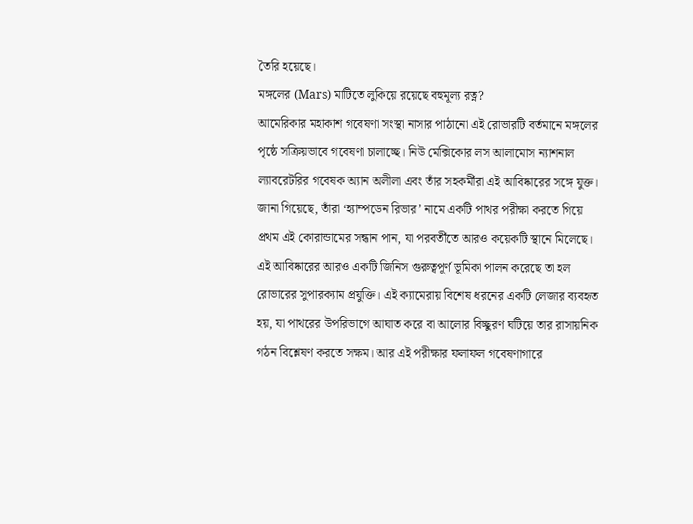তৈরি হয়েছে।
মঙ্গলের (Mars) মাটিতে লুকিয়ে রয়েছে বহুমূল্য রত্ন?
আমেরিকার মহাকাশ গবেষণা সংস্থা নাসার পাঠানো এই রোভারটি বর্তমানে মঙ্গলের পৃষ্ঠে সক্রিয়ভাবে গবেষণা চালাচ্ছে। নিউ মেক্সিকোর লস আলামোস ন্যাশনাল ল্যাবরেটরির গবেষক অ্যান অলীলা এবং তাঁর সহকর্মীরা এই আবিষ্কারের সঙ্গে যুক্ত। জানা গিয়েছে, তাঁরা ‘হ্যাম্পডেন রিভার’ নামে একটি পাথর পরীক্ষা করতে গিয়ে প্রথম এই কোরান্ডামের সন্ধান পান, যা পরবর্তীতে আরও কয়েকটি স্থানে মিলেছে।
এই আবিষ্কারের আরও একটি জিনিস গুরুত্বপূর্ণ ভূমিকা পালন করেছে তা হল রোভারের সুপারক্যাম প্রযুক্তি। এই ক্যামেরায় বিশেষ ধরনের একটি লেজার ব্যবহৃত হয়, যা পাথরের উপরিভাগে আঘাত করে বা আলোর বিচ্ছুরণ ঘটিয়ে তার রাসায়নিক গঠন বিশ্লেষণ করতে সক্ষম। আর এই পরীক্ষার ফলাফল গবেষণাগারে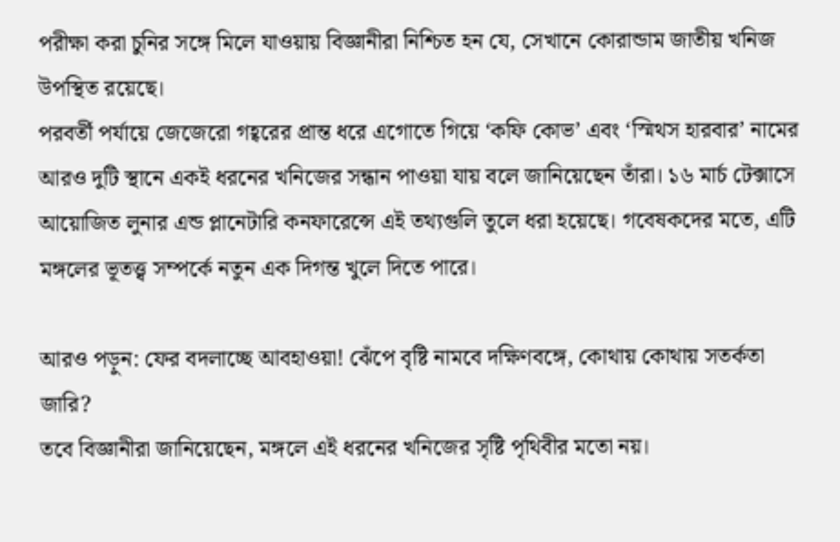পরীক্ষা করা চুনির সঙ্গে মিলে যাওয়ায় বিজ্ঞানীরা নিশ্চিত হন যে, সেখানে কোরান্ডাম জাতীয় খনিজ উপস্থিত রয়েছে।
পরবর্তী পর্যায়ে জেজেরো গহ্বরের প্রান্ত ধরে এগোতে গিয়ে ‘কফি কোভ’ এবং ‘স্মিথস হারবার’ নামের আরও দুটি স্থানে একই ধরনের খনিজের সন্ধান পাওয়া যায় বলে জানিয়েছেন তাঁরা। ১৬ মার্চ টেক্সাসে আয়োজিত লুনার এন্ড প্লানেটারি কনফারেন্সে এই তথ্যগুলি তুলে ধরা হয়েছে। গবেষকদের মতে, এটি মঙ্গলের ভূতত্ত্ব সম্পর্কে নতুন এক দিগন্ত খুলে দিতে পারে।

আরও পড়ুন: ফের বদলাচ্ছে আবহাওয়া! ঝেঁপে বৃষ্টি নামবে দক্ষিণবঙ্গে, কোথায় কোথায় সতর্কতা জারি?
তবে বিজ্ঞানীরা জানিয়েছেন, মঙ্গলে এই ধরনের খনিজের সৃষ্টি পৃথিবীর মতো নয়।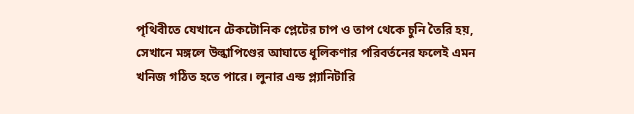পৃথিবীতে যেখানে টেকটোনিক প্লেটের চাপ ও তাপ থেকে চুনি তৈরি হয়, সেখানে মঙ্গলে উল্কাপিণ্ডের আঘাতে ধূলিকণার পরিবর্তনের ফলেই এমন খনিজ গঠিত হতে পারে। লুনার এন্ড প্ল্যানিটারি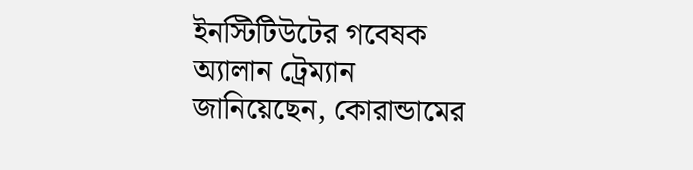ইনস্টিটিউটের গবেষক অ্যালান ট্রেম্যান জানিয়েছেন, কোরান্ডামের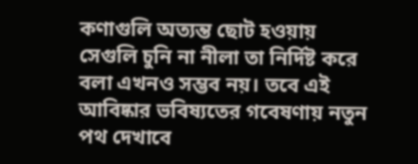কণাগুলি অত্যন্ত ছোট হওয়ায় সেগুলি চুনি না নীলা তা নির্দিষ্ট করে বলা এখনও সম্ভব নয়। তবে এই আবিষ্কার ভবিষ্যতের গবেষণায় নতুন পথ দেখাবে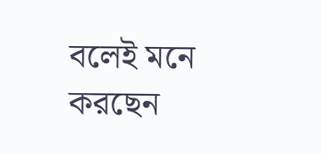বলেই মনে করছেন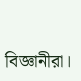বিজ্ঞানীরা।